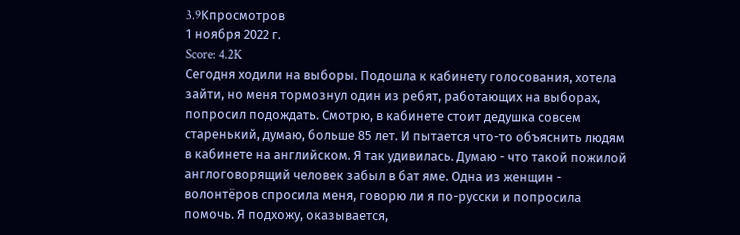3.9Kпросмотров
1 ноября 2022 г.
Score: 4.2K
Сегодня ходили на выборы. Подошла к кабинету голосования, хотела зайти, но меня тормознул один из ребят, работающих на выборах, попросил подождать. Смотрю, в кабинете стоит дедушка совсем старенький, думаю, больше 85 лет. И пытается что-то объяснить людям в кабинете на английском. Я так удивилась. Думаю - что такой пожилой англоговорящий человек забыл в бат яме. Одна из женщин - волонтёров спросила меня, говорю ли я по-русски и попросила помочь. Я подхожу, оказывается,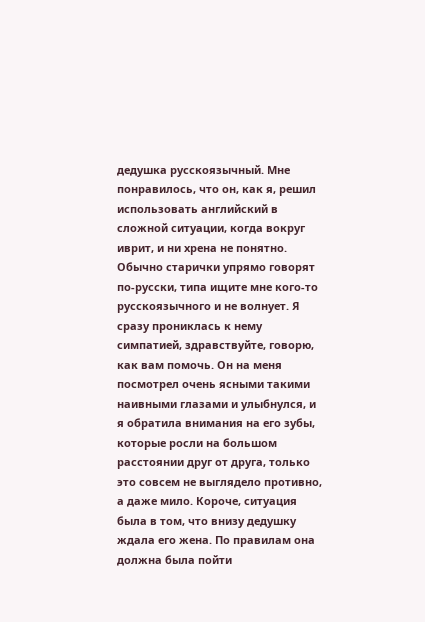дедушка русскоязычный. Мне понравилось, что он, как я, решил использовать английский в сложной ситуации, когда вокруг иврит, и ни хрена не понятно. Обычно старички упрямо говорят по-русски, типа ищите мне кого-то русскоязычного и не волнует. Я сразу прониклась к нему симпатией, здравствуйте, говорю, как вам помочь. Он на меня посмотрел очень ясными такими наивными глазами и улыбнулся, и я обратила внимания на его зубы, которые росли на большом расстоянии друг от друга, только это совсем не выглядело противно, а даже мило. Короче, ситуация была в том, что внизу дедушку ждала его жена. По правилам она должна была пойти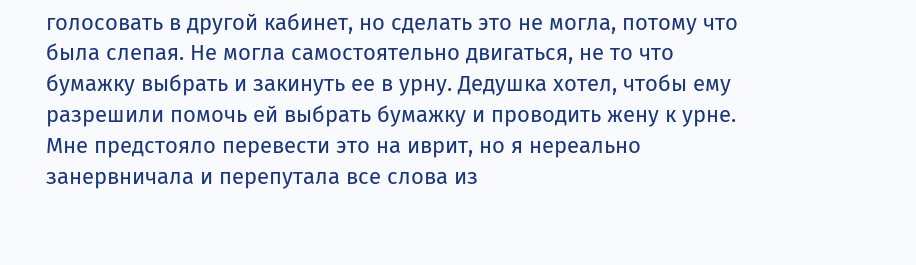голосовать в другой кабинет, но сделать это не могла, потому что была слепая. Не могла самостоятельно двигаться, не то что бумажку выбрать и закинуть ее в урну. Дедушка хотел, чтобы ему разрешили помочь ей выбрать бумажку и проводить жену к урне. Мне предстояло перевести это на иврит, но я нереально занервничала и перепутала все слова из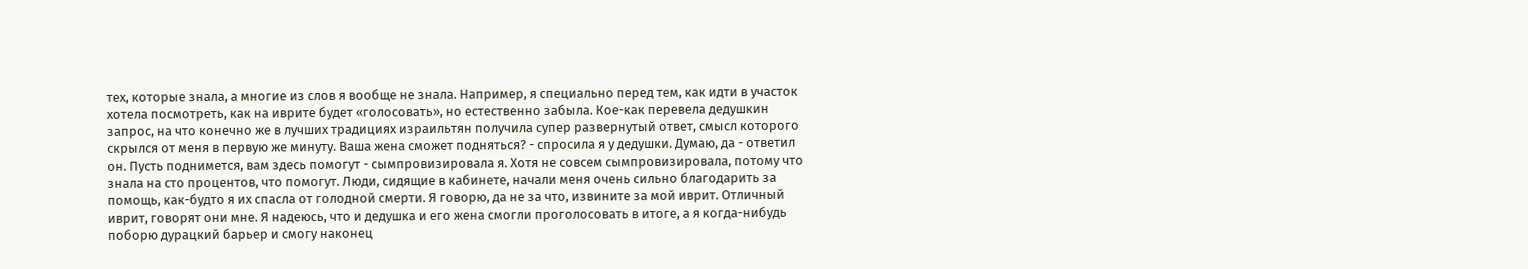тех, которые знала, а многие из слов я вообще не знала. Например, я специально перед тем, как идти в участок хотела посмотреть, как на иврите будет «голосовать», но естественно забыла. Кое-как перевела дедушкин запрос, на что конечно же в лучших традициях израильтян получила супер развернутый ответ, смысл которого скрылся от меня в первую же минуту. Ваша жена сможет подняться? - спросила я у дедушки. Думаю, да - ответил он. Пусть поднимется, вам здесь помогут - сымпровизировала я. Хотя не совсем сымпровизировала, потому что знала на сто процентов, что помогут. Люди, сидящие в кабинете, начали меня очень сильно благодарить за помощь, как-будто я их спасла от голодной смерти. Я говорю, да не за что, извините за мой иврит. Отличный иврит, говорят они мне. Я надеюсь, что и дедушка и его жена смогли проголосовать в итоге, а я когда-нибудь поборю дурацкий барьер и смогу наконец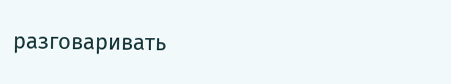разговаривать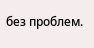без проблем.